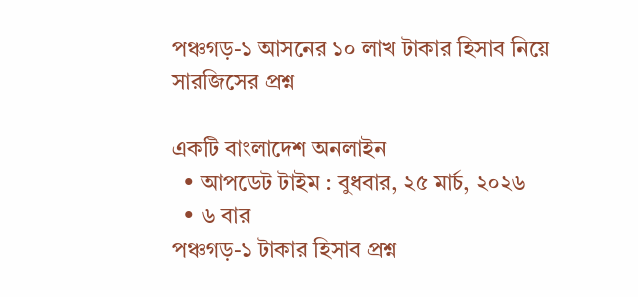পঞ্চগড়-১ আসনের ১০ লাখ টাকার হিসাব নিয়ে সারজিসের প্রশ্ন

একটি বাংলাদেশ অনলাইন
  • আপডেট টাইম : বুধবার, ২৫ মার্চ, ২০২৬
  • ৬ বার
পঞ্চগড়-১ টাকার হিসাব প্রশ্ন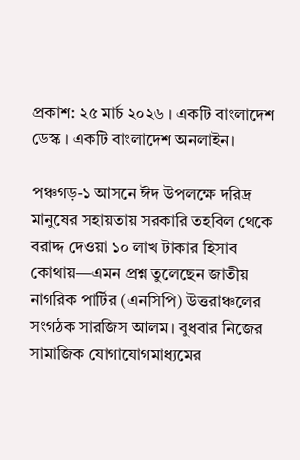প্রকাশ: ২৫ মার্চ ২০২৬ । একটি বাংলাদেশ ডেস্ক । একটি বাংলাদেশ অনলাইন।

পঞ্চগড়-১ আসনে ঈদ উপলক্ষে দরিদ্র মানুষের সহায়তায় সরকারি তহবিল থেকে বরাদ্দ দেওয়া ১০ লাখ টাকার হিসাব কোথায়—এমন প্রশ্ন তুলেছেন জাতীয় নাগরিক পার্টির (এনসিপি) উত্তরাঞ্চলের সংগঠক সারজিস আলম। বুধবার নিজের সামাজিক যোগাযোগমাধ্যমের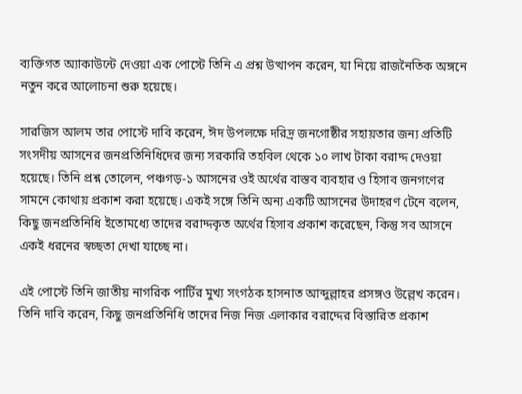ব্যক্তিগত অ্যাকাউন্টে দেওয়া এক পোস্টে তিনি এ প্রশ্ন উত্থাপন করেন, যা নিয়ে রাজনৈতিক অঙ্গনে নতুন করে আলোচনা শুরু হয়েছে।

সারজিস আলম তার পোস্টে দাবি করেন, ঈদ উপলক্ষে দরিদ্র জনগোষ্ঠীর সহায়তার জন্য প্রতিটি সংসদীয় আসনের জনপ্রতিনিধিদের জন্য সরকারি তহবিল থেকে ১০ লাখ টাকা বরাদ্দ দেওয়া হয়েছে। তিনি প্রশ্ন তোলেন, পঞ্চগড়-১ আসনের ওই অর্থের বাস্তব ব্যবহার ও হিসাব জনগণের সামনে কোথায় প্রকাশ করা হয়েছে। একই সঙ্গে তিনি অন্য একটি আসনের উদাহরণ টেনে বলেন, কিছু জনপ্রতিনিধি ইতোমধ্যে তাদের বরাদ্দকৃত অর্থের হিসাব প্রকাশ করেছেন, কিন্তু সব আসনে একই ধরনের স্বচ্ছতা দেখা যাচ্ছে না।

এই পোস্টে তিনি জাতীয় নাগরিক পার্টির মুখ্য সংগঠক হাসনাত আব্দুল্লাহর প্রসঙ্গও উল্লেখ করেন। তিনি দাবি করেন, কিছু জনপ্রতিনিধি তাদের নিজ নিজ এলাকার বরাদ্দের বিস্তারিত প্রকাশ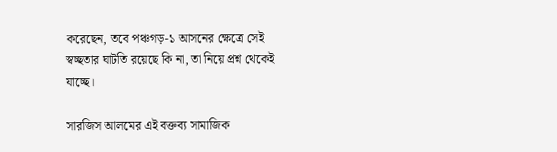করেছেন, তবে পঞ্চগড়-১ আসনের ক্ষেত্রে সেই স্বচ্ছতার ঘাটতি রয়েছে কি না, তা নিয়ে প্রশ্ন থেকেই যাচ্ছে।

সারজিস আলমের এই বক্তব্য সামাজিক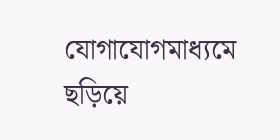যোগাযোগমাধ্যমে ছড়িয়ে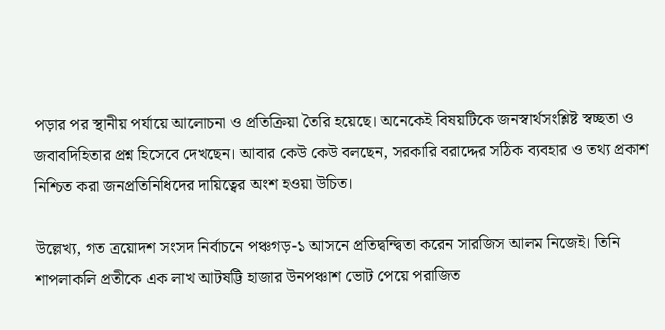পড়ার পর স্থানীয় পর্যায়ে আলোচনা ও প্রতিক্রিয়া তৈরি হয়েছে। অনেকেই বিষয়টিকে জনস্বার্থসংশ্লিষ্ট স্বচ্ছতা ও জবাবদিহিতার প্রশ্ন হিসেবে দেখছেন। আবার কেউ কেউ বলছেন, সরকারি বরাদ্দের সঠিক ব্যবহার ও তথ্য প্রকাশ নিশ্চিত করা জনপ্রতিনিধিদের দায়িত্বের অংশ হওয়া উচিত।

উল্লেখ্য, গত ত্রয়োদশ সংসদ নির্বাচনে পঞ্চগড়-১ আসনে প্রতিদ্বন্দ্বিতা করেন সারজিস আলম নিজেই। তিনি শাপলাকলি প্রতীকে এক লাখ আটষট্টি হাজার উনপঞ্চাশ ভোট পেয়ে পরাজিত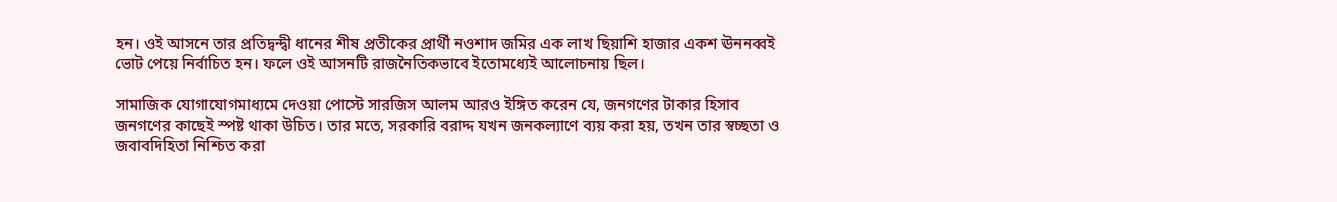হন। ওই আসনে তার প্রতিদ্বন্দ্বী ধানের শীষ প্রতীকের প্রার্থী নওশাদ জমির এক লাখ ছিয়াশি হাজার একশ ঊননব্বই ভোট পেয়ে নির্বাচিত হন। ফলে ওই আসনটি রাজনৈতিকভাবে ইতোমধ্যেই আলোচনায় ছিল।

সামাজিক যোগাযোগমাধ্যমে দেওয়া পোস্টে সারজিস আলম আরও ইঙ্গিত করেন যে, জনগণের টাকার হিসাব জনগণের কাছেই স্পষ্ট থাকা উচিত। তার মতে, সরকারি বরাদ্দ যখন জনকল্যাণে ব্যয় করা হয়, তখন তার স্বচ্ছতা ও জবাবদিহিতা নিশ্চিত করা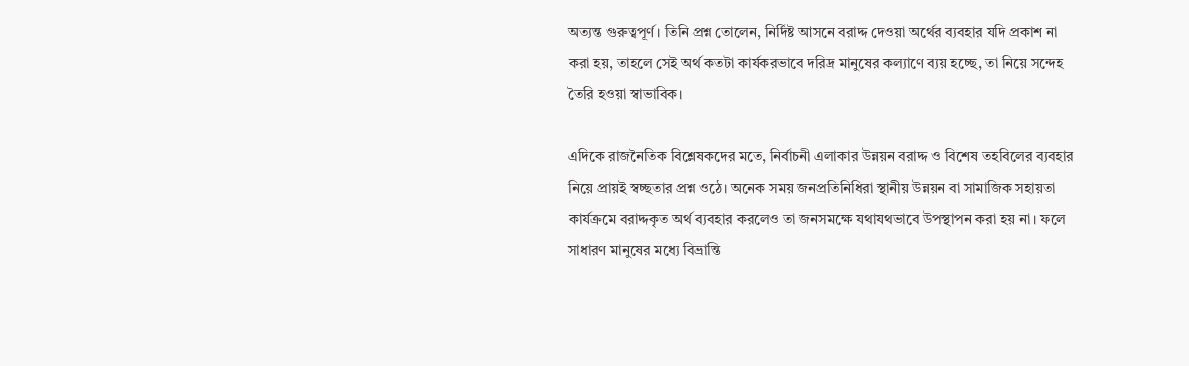অত্যন্ত গুরুত্বপূর্ণ। তিনি প্রশ্ন তোলেন, নির্দিষ্ট আসনে বরাদ্দ দেওয়া অর্থের ব্যবহার যদি প্রকাশ না করা হয়, তাহলে সেই অর্থ কতটা কার্যকরভাবে দরিদ্র মানুষের কল্যাণে ব্যয় হচ্ছে, তা নিয়ে সন্দেহ তৈরি হওয়া স্বাভাবিক।

এদিকে রাজনৈতিক বিশ্লেষকদের মতে, নির্বাচনী এলাকার উন্নয়ন বরাদ্দ ও বিশেষ তহবিলের ব্যবহার নিয়ে প্রায়ই স্বচ্ছতার প্রশ্ন ওঠে। অনেক সময় জনপ্রতিনিধিরা স্থানীয় উন্নয়ন বা সামাজিক সহায়তা কার্যক্রমে বরাদ্দকৃত অর্থ ব্যবহার করলেও তা জনসমক্ষে যথাযথভাবে উপস্থাপন করা হয় না। ফলে সাধারণ মানুষের মধ্যে বিভ্রান্তি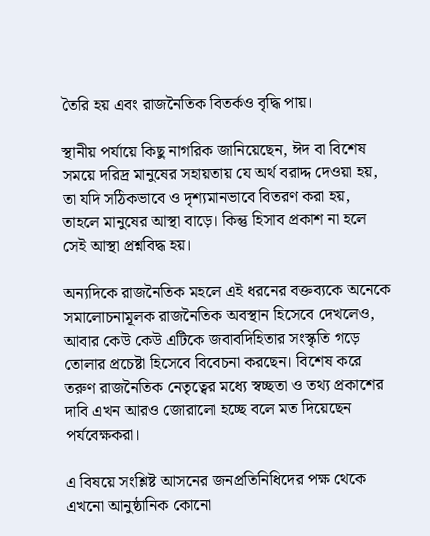তৈরি হয় এবং রাজনৈতিক বিতর্কও বৃদ্ধি পায়।

স্থানীয় পর্যায়ে কিছু নাগরিক জানিয়েছেন, ঈদ বা বিশেষ সময়ে দরিদ্র মানুষের সহায়তায় যে অর্থ বরাদ্দ দেওয়া হয়, তা যদি সঠিকভাবে ও দৃশ্যমানভাবে বিতরণ করা হয়, তাহলে মানুষের আস্থা বাড়ে। কিন্তু হিসাব প্রকাশ না হলে সেই আস্থা প্রশ্নবিদ্ধ হয়।

অন্যদিকে রাজনৈতিক মহলে এই ধরনের বক্তব্যকে অনেকে সমালোচনামূলক রাজনৈতিক অবস্থান হিসেবে দেখলেও, আবার কেউ কেউ এটিকে জবাবদিহিতার সংস্কৃতি গড়ে তোলার প্রচেষ্টা হিসেবে বিবেচনা করছেন। বিশেষ করে তরুণ রাজনৈতিক নেতৃত্বের মধ্যে স্বচ্ছতা ও তথ্য প্রকাশের দাবি এখন আরও জোরালো হচ্ছে বলে মত দিয়েছেন পর্যবেক্ষকরা।

এ বিষয়ে সংশ্লিষ্ট আসনের জনপ্রতিনিধিদের পক্ষ থেকে এখনো আনুষ্ঠানিক কোনো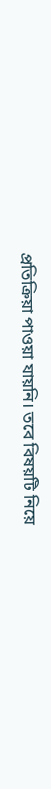প্রতিক্রিয়া পাওয়া যায়নি। তবে বিষয়টি নিয়ে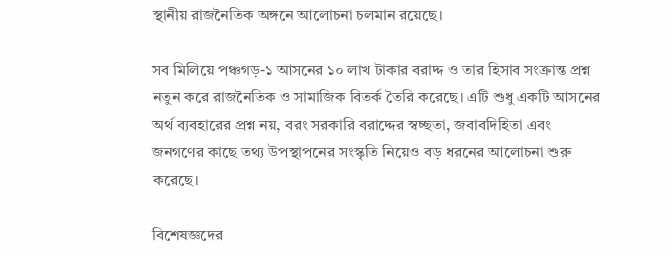স্থানীয় রাজনৈতিক অঙ্গনে আলোচনা চলমান রয়েছে।

সব মিলিয়ে পঞ্চগড়-১ আসনের ১০ লাখ টাকার বরাদ্দ ও তার হিসাব সংক্রান্ত প্রশ্ন নতুন করে রাজনৈতিক ও সামাজিক বিতর্ক তৈরি করেছে। এটি শুধু একটি আসনের অর্থ ব্যবহারের প্রশ্ন নয়, বরং সরকারি বরাদ্দের স্বচ্ছতা, জবাবদিহিতা এবং জনগণের কাছে তথ্য উপস্থাপনের সংস্কৃতি নিয়েও বড় ধরনের আলোচনা শুরু করেছে।

বিশেষজ্ঞদের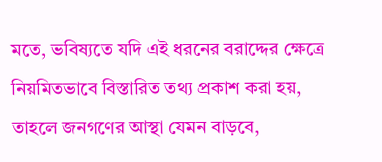মতে, ভবিষ্যতে যদি এই ধরনের বরাদ্দের ক্ষেত্রে নিয়মিতভাবে বিস্তারিত তথ্য প্রকাশ করা হয়, তাহলে জনগণের আস্থা যেমন বাড়বে,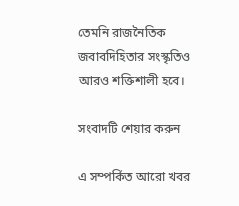তেমনি রাজনৈতিক জবাবদিহিতার সংস্কৃতিও আরও শক্তিশালী হবে।

সংবাদটি শেয়ার করুন

এ সম্পর্কিত আরো খবর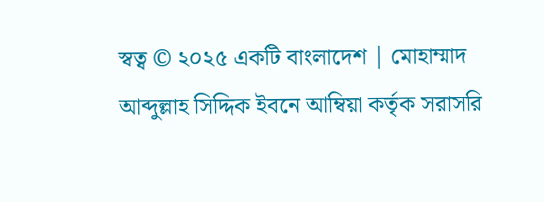স্বত্ব © ২০২৫ একটি বাংলাদেশ | মোহাম্মাদ আব্দুল্লাহ সিদ্দিক ইবনে আম্বিয়া কর্তৃক সরাসরি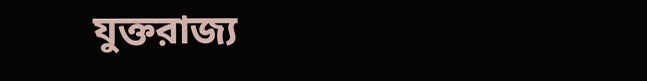যুক্তরাজ্য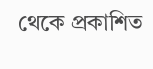থেকে প্রকাশিত